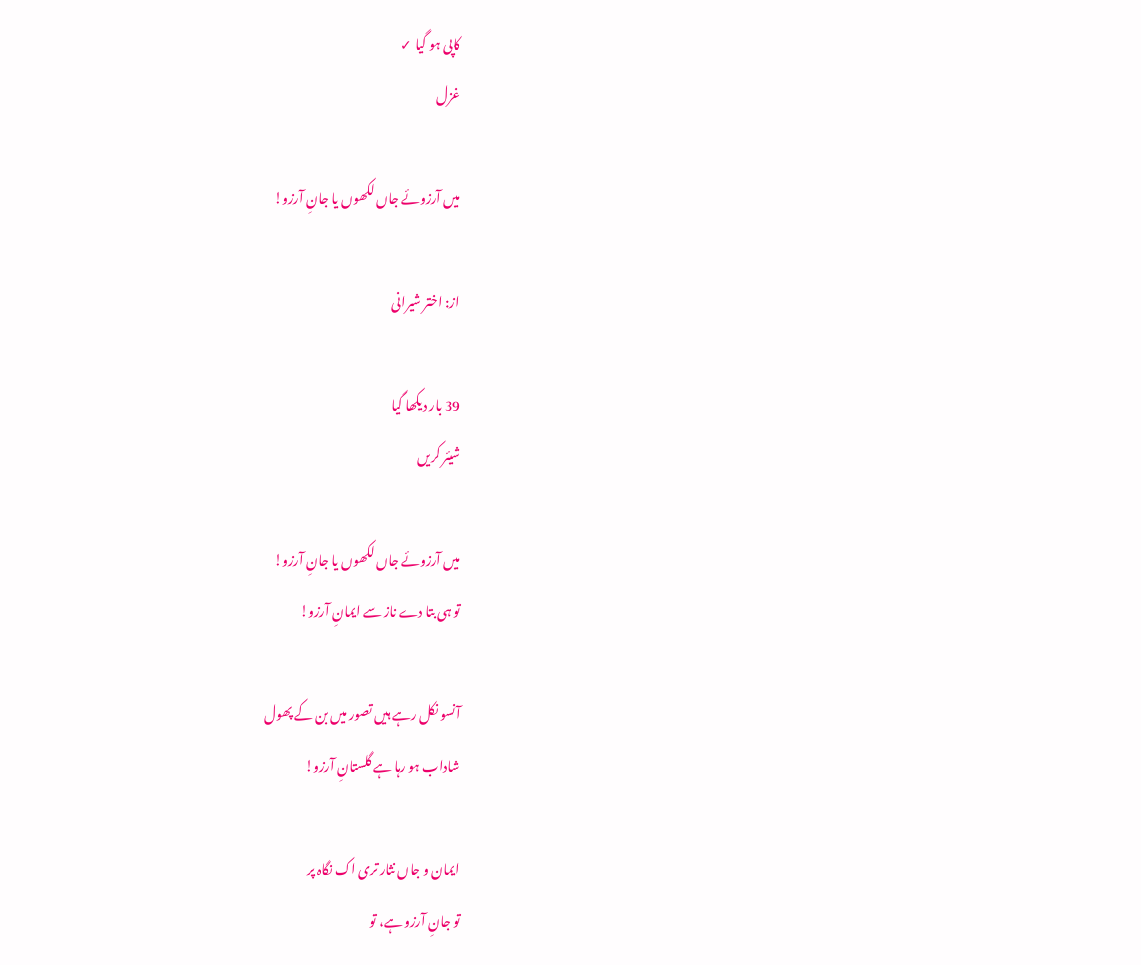کاپی ہو گیا ✓
غزل

میں آرزوئے جاں لکھوں یا جانِ آرزو!

از: اختر شیرانی

39 بار دیکھا گیا
شیئر کریں

میں آرزوئے جاں لکھوں یا جانِ آرزو!
تو ہی بتا دے ناز سے ایمانِ آرزو!

آنسو نکل رہے ہیں تصور میں بن کے پھول
شاداب ہو رہا ہے گلستانِ آرزو!

ایمان و جاں نثار تری اک نگاہ پر
تو جانِ آرزو ہے، تو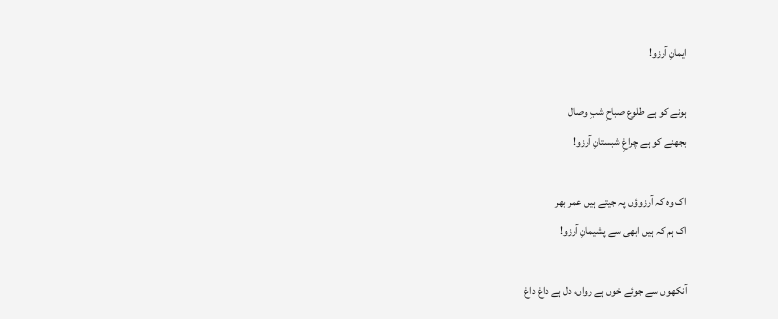ایمانِ آرزو!

ہونے کو ہے طلوع صباحِ شبِ وصال
بجھنے کو ہے چراغِ شبستانِ آرزو!

اک وہ کہ آرزوؤں پہ جیتے ہیں عمر بھر
اک ہم کہ ہیں ابھی سے پشیمانِ آرزو!

آنکھوں سے جوئے خوں ہے رواں، دل ہے داغ داغ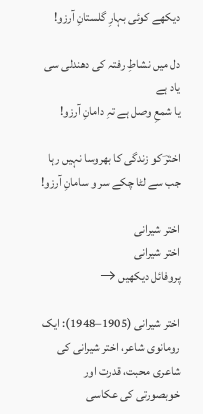دیکھے کوئی بہارِ گلستانِ آرزو!

دل میں نشاطِ رفتہ کی دھندلی سی یاد ہے
یا شمعِ وصل ہے تہِ دامانِ آرزو!

اخترؔ کو زندگی کا بھروسا نہیں رہا
جب سے لٹا چکے سر و سامانِ آرزو!

اختر شیرانی
اختر شیرانی
پروفائل دیکھیں →

اختر شیرانی (1905–1948): ایک رومانوی شاعر، اختر شیرانی کی شاعری محبت، قدرت اور خوبصورتی کی عکاسی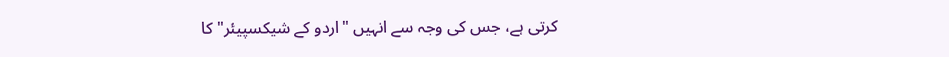کرتی ہے، جس کی وجہ سے انہیں "اردو کے شیکسپیئر" کا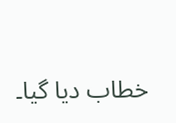خطاب دیا گیا۔